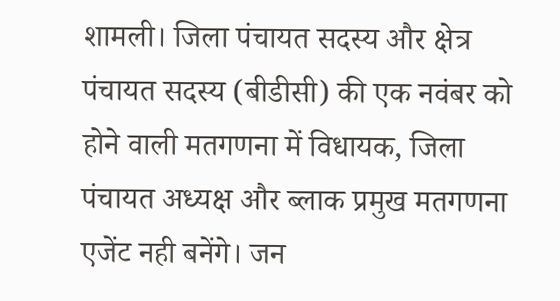शामली। जिला पंचायत सदस्य और क्षेत्र पंचायत सदस्य (बीडीसी) की एक नवंबर को होने वाली मतगणना में विधायक, जिला पंचायत अध्यक्ष और ब्लाक प्रमुख मतगणना एजेंट नही बनेंगे। जन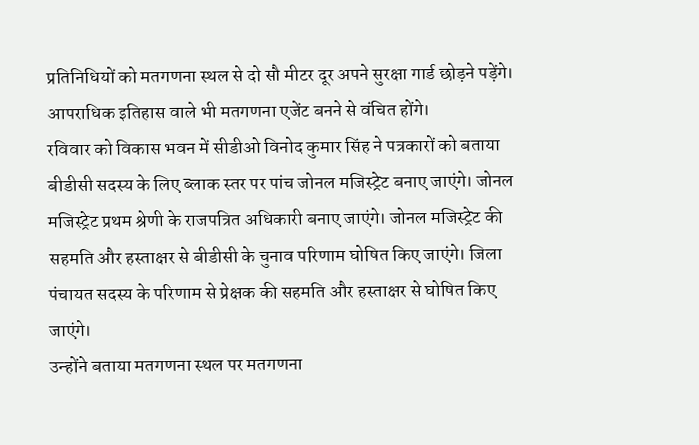प्रतिनिधियों को मतगणना स्थल से दो सौ मीटर दूर अपने सुरक्षा गार्ड छोड़ने पड़ेंगे। आपराधिक इतिहास वाले भी मतगणना एजेंट बनने से वंचित होंगे।
रविवार को विकास भवन में सीडीओ विनोद कुमार सिंह ने पत्रकारों को बताया बीडीसी सदस्य के लिए ब्लाक स्तर पर पांच जोनल मजिस्ट्रेट बनाए जाएंगे। जोनल मजिस्ट्रेट प्रथम श्रेणी के राजपत्रित अधिकारी बनाए जाएंगे। जोनल मजिस्ट्रेट की सहमति और हस्ताक्षर से बीडीसी के चुनाव परिणाम घोषित किए जाएंगे। जिला पंचायत सदस्य के परिणाम से प्रेक्षक की सहमति और हस्ताक्षर से घोषित किए जाएंगे।
उन्होंने बताया मतगणना स्थल पर मतगणना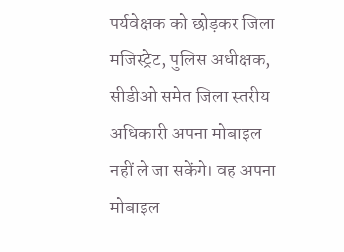पर्यवेक्षक को छोड़कर जिला मजिस्ट्रेट, पुलिस अधीक्षक, सीडीओ समेत जिला स्तरीय अधिकारी अपना मोबाइल नहीं ले जा सकेंगे। वह अपना मोबाइल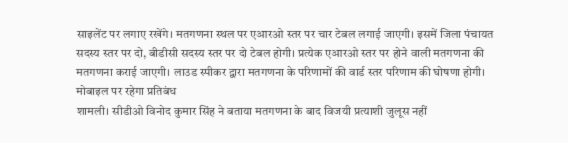साइलेंट पर लगाए रखेंगे। मतगणना स्थल पर एआरओ स्तर पर चार टेबल लगाई जाएगी। इसमें जिला पंचायत सदस्य स्तर पर दो, बीडीसी सदस्य स्तर पर दो टेबल होगी। प्रत्येक एआरओ स्तर पर होने वाली मतगणना की मतगणना कराई जाएगी। लाउड स्पीकर द्वारा मतगणना के परिणामों की वार्ड स्तर परिणाम की घोषणा होगी।
मोबाइल पर रहेगा प्रतिबंध
शामली। सीडीओ विनोद कुमार सिंह ने बताया मतगणना के बाद विजयी प्रत्याशी जुलूस नहीं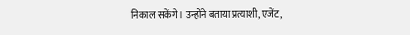निकाल सकेंगे। उन्होंने बताया प्रत्याशी, एजेंट,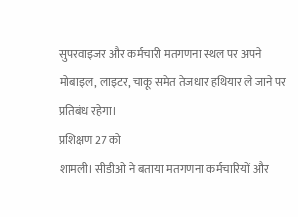सुपरवाइजर और कर्मचारी मतगणना स्थल पर अपने मोबाइल, लाइटर, चाकू समेत तेजधार हथियार ले जाने पर प्रतिबंध रहेगा।
प्रशिक्षण 27 को
शामली। सीडीओ ने बताया मतगणना कर्मचारियों और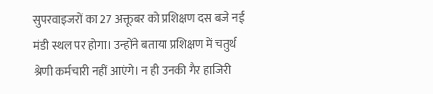सुपरवाइजरों का 27 अक्तूबर को प्रशिक्षण दस बजे नई मंडी स्थल पर होगा। उन्होंने बताया प्रशिक्षण में चतुर्थ श्रेणी कर्मचारी नहीं आएंगे। न ही उनकी गैर हाजिरी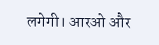लगेगी। आरओ और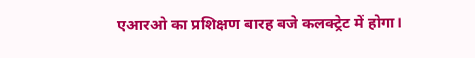एआरओ का प्रशिक्षण बारह बजे कलक्ट्रेट में होगा।